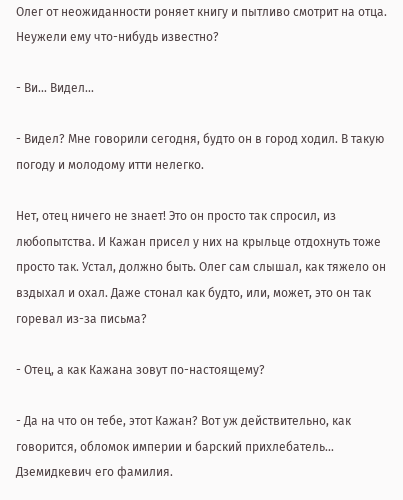Олег от неожиданности роняет книгу и пытливо смотрит на отца. Неужели ему что-нибудь известно?

- Ви... Видел...

- Видел? Мне говорили сегодня, будто он в город ходил. В такую погоду и молодому итти нелегко.

Нет, отец ничего не знает! Это он просто так спросил, из любопытства. И Кажан присел у них на крыльце отдохнуть тоже просто так. Устал, должно быть. Олег сам слышал, как тяжело он вздыхал и охал. Даже стонал как будто, или, может, это он так горевал из-за письма?

- Отец, а как Кажана зовут по-настоящему?

- Да на что он тебе, этот Кажан? Вот уж действительно, как говорится, обломок империи и барский прихлебатель... Дземидкевич его фамилия.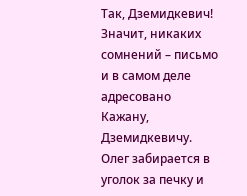Так, Дземидкевич! Значит, никаких сомнений – письмо и в самом деле адресовано Кажану, Дземидкевичу. Олег забирается в уголок за печку и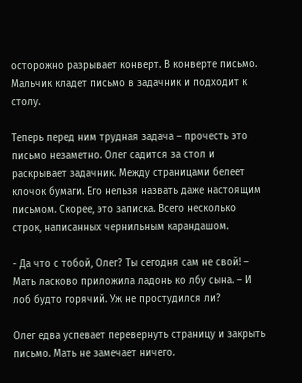осторожно разрывает конверт. В конверте письмо. Мальчик кладет письмо в задачник и подходит к столу.

Теперь перед ним трудная задача – прочесть это письмо незаметно. Олег садится за стол и раскрывает задачник. Между страницами белеет клочок бумаги. Его нельзя назвать даже настоящим письмом. Скорее, это записка. Всего несколько строк, написанных чернильным карандашом.

- Да что с тобой, Олег? Ты сегодня сам не свой! – Мать ласково приложила ладонь ко лбу сына. – И лоб будто горячий. Уж не простудился ли?

Олег едва успевает перевернуть страницу и закрыть письмо. Мать не замечает ничего.